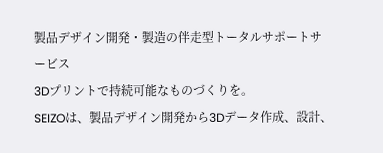製品デザイン開発・製造の伴走型トータルサポートサービス
3Dプリントで持続可能なものづくりを。
SEIZOは、製品デザイン開発から3Dデータ作成、設計、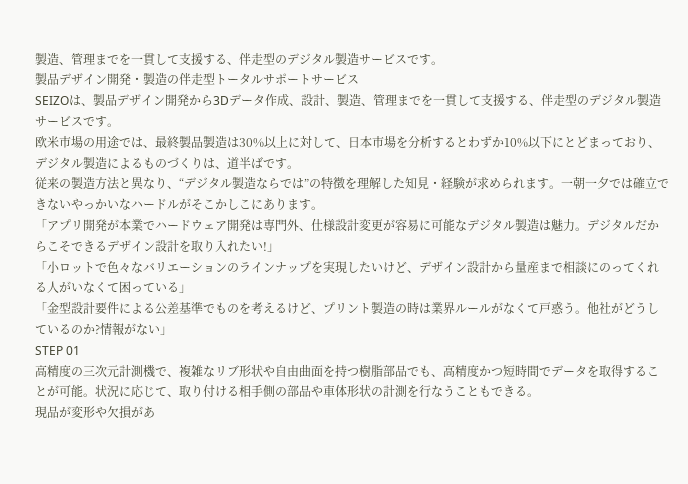製造、管理までを一貫して支援する、伴走型のデジタル製造サービスです。
製品デザイン開発・製造の伴走型トータルサポートサービス
SEIZOは、製品デザイン開発から3Dデータ作成、設計、製造、管理までを一貫して支援する、伴走型のデジタル製造サービスです。
欧米市場の用途では、最終製品製造は30%以上に対して、日本市場を分析するとわずか10%以下にとどまっており、デジタル製造によるものづくりは、道半ばです。
従来の製造方法と異なり、“デジタル製造ならでは”の特徴を理解した知見・経験が求められます。一朝一夕では確立できないやっかいなハードルがそこかしこにあります。
「アプリ開発が本業でハードウェア開発は専門外、仕様設計変更が容易に可能なデジタル製造は魅力。デジタルだからこそできるデザイン設計を取り入れたい!」
「小ロットで色々なバリエーションのラインナップを実現したいけど、デザイン設計から量産まで相談にのってくれる人がいなくて困っている」
「金型設計要件による公差基準でものを考えるけど、プリント製造の時は業界ルールがなくて戸惑う。他社がどうしているのか?情報がない」
STEP 01
高精度の三次元計測機で、複雑なリブ形状や自由曲面を持つ樹脂部品でも、高精度かつ短時間でデータを取得することが可能。状況に応じて、取り付ける相手側の部品や車体形状の計測を行なうこともできる。
現品が変形や欠損があ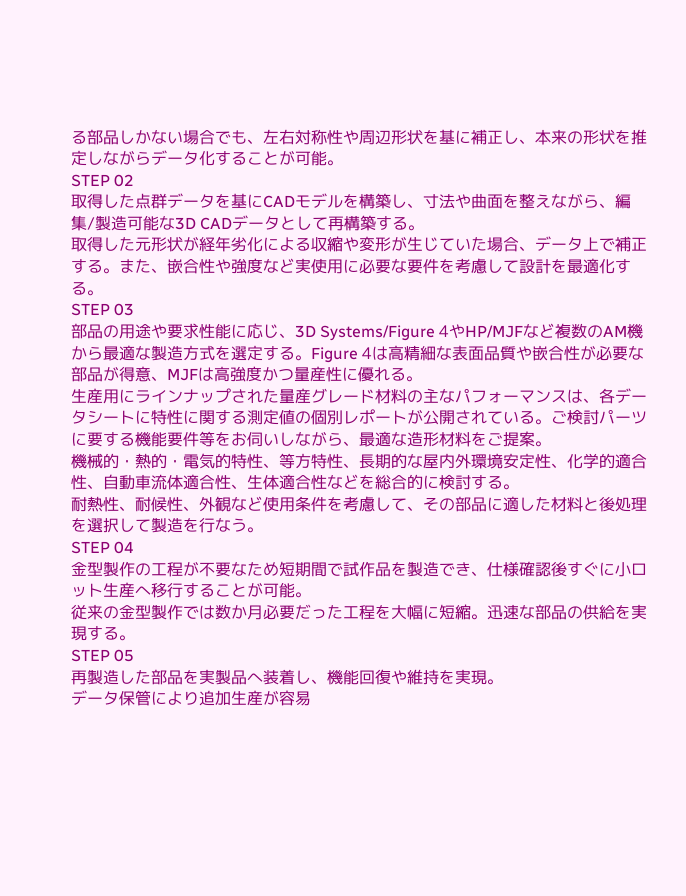る部品しかない場合でも、左右対称性や周辺形状を基に補正し、本来の形状を推定しながらデータ化することが可能。
STEP 02
取得した点群データを基にCADモデルを構築し、寸法や曲面を整えながら、編集/製造可能な3D CADデータとして再構築する。
取得した元形状が経年劣化による収縮や変形が生じていた場合、データ上で補正する。また、嵌合性や強度など実使用に必要な要件を考慮して設計を最適化する。
STEP 03
部品の用途や要求性能に応じ、3D Systems/Figure 4やHP/MJFなど複数のAM機から最適な製造方式を選定する。Figure 4は高精細な表面品質や嵌合性が必要な部品が得意、MJFは高強度かつ量産性に優れる。
生産用にラインナップされた量産グレード材料の主なパフォーマンスは、各データシートに特性に関する測定値の個別レポートが公開されている。ご検討パーツに要する機能要件等をお伺いしながら、最適な造形材料をご提案。
機械的・熱的・電気的特性、等方特性、長期的な屋内外環境安定性、化学的適合性、自動車流体適合性、生体適合性などを総合的に検討する。
耐熱性、耐候性、外観など使用条件を考慮して、その部品に適した材料と後処理を選択して製造を行なう。
STEP 04
金型製作の工程が不要なため短期間で試作品を製造でき、仕様確認後すぐに小ロット生産へ移行することが可能。
従来の金型製作では数か月必要だった工程を大幅に短縮。迅速な部品の供給を実現する。
STEP 05
再製造した部品を実製品へ装着し、機能回復や維持を実現。
データ保管により追加生産が容易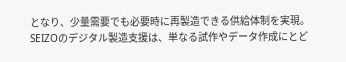となり、少量需要でも必要時に再製造できる供給体制を実現。
SEIZOのデジタル製造支援は、単なる試作やデータ作成にとど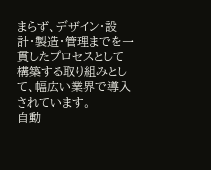まらず、デザイン・設計・製造・管理までを一貫したプロセスとして構築する取り組みとして、幅広い業界で導入されています。
自動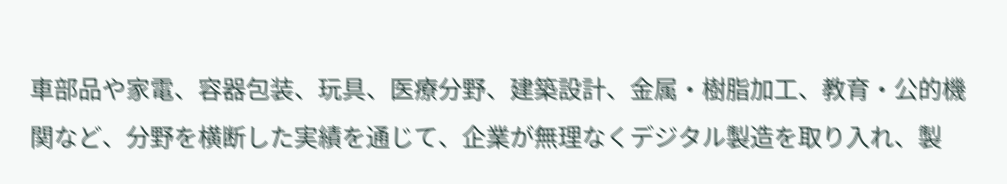車部品や家電、容器包装、玩具、医療分野、建築設計、金属・樹脂加工、教育・公的機関など、分野を横断した実績を通じて、企業が無理なくデジタル製造を取り入れ、製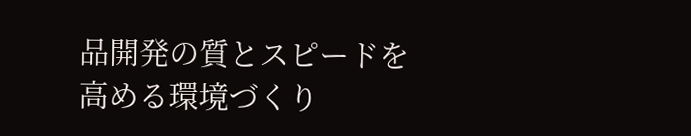品開発の質とスピードを高める環境づくり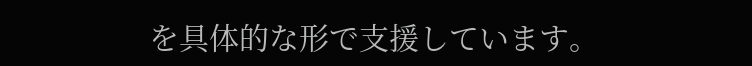を具体的な形で支援しています。